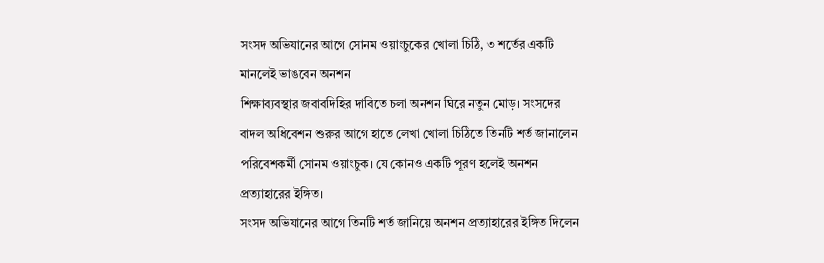সংসদ অভিযানের আগে সোনম ওয়াংচুকের খোলা চিঠি, ৩ শর্তের একটি মানলেই ভাঙবেন অনশন
শিক্ষাব্যবস্থার জবাবদিহির দাবিতে চলা অনশন ঘিরে নতুন মোড়। সংসদের বাদল অধিবেশন শুরুর আগে হাতে লেখা খোলা চিঠিতে তিনটি শর্ত জানালেন পরিবেশকর্মী সোনম ওয়াংচুক। যে কোনও একটি পূরণ হলেই অনশন প্রত্যাহারের ইঙ্গিত।
সংসদ অভিযানের আগে তিনটি শর্ত জানিয়ে অনশন প্রত্যাহারের ইঙ্গিত দিলেন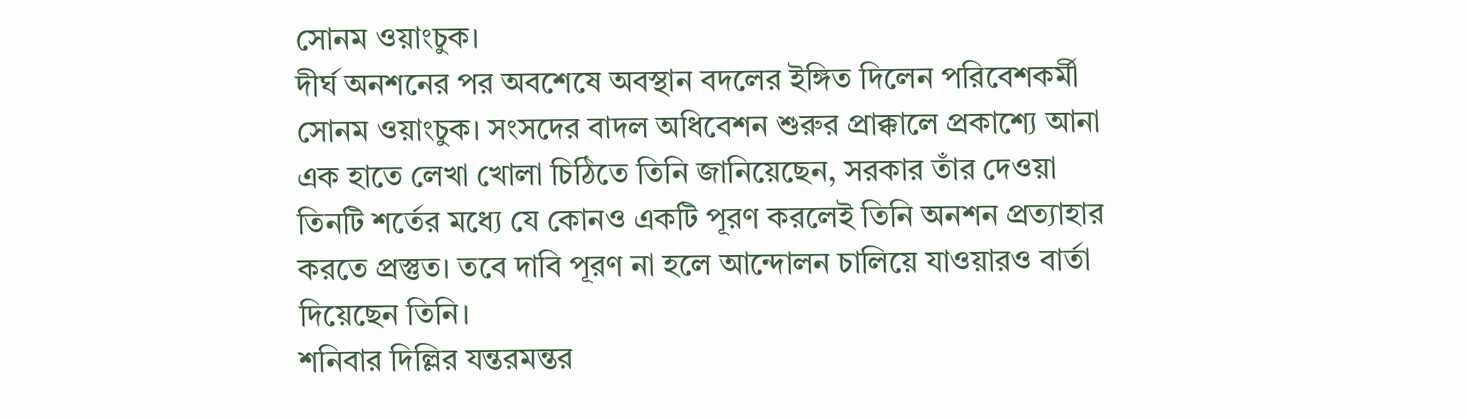সোনম ওয়াংচুক।
দীর্ঘ অনশনের পর অবশেষে অবস্থান বদলের ইঙ্গিত দিলেন পরিবেশকর্মী সোনম ওয়াংচুক। সংসদের বাদল অধিবেশন শুরুর প্রাক্কালে প্রকাশ্যে আনা এক হাতে লেখা খোলা চিঠিতে তিনি জানিয়েছেন, সরকার তাঁর দেওয়া তিনটি শর্তের মধ্যে যে কোনও একটি পূরণ করলেই তিনি অনশন প্রত্যাহার করতে প্রস্তুত। তবে দাবি পূরণ না হলে আন্দোলন চালিয়ে যাওয়ারও বার্তা দিয়েছেন তিনি।
শনিবার দিল্লির যন্তরমন্তর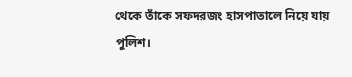থেকে তাঁকে সফদরজং হাসপাতালে নিয়ে যায় পুলিশ।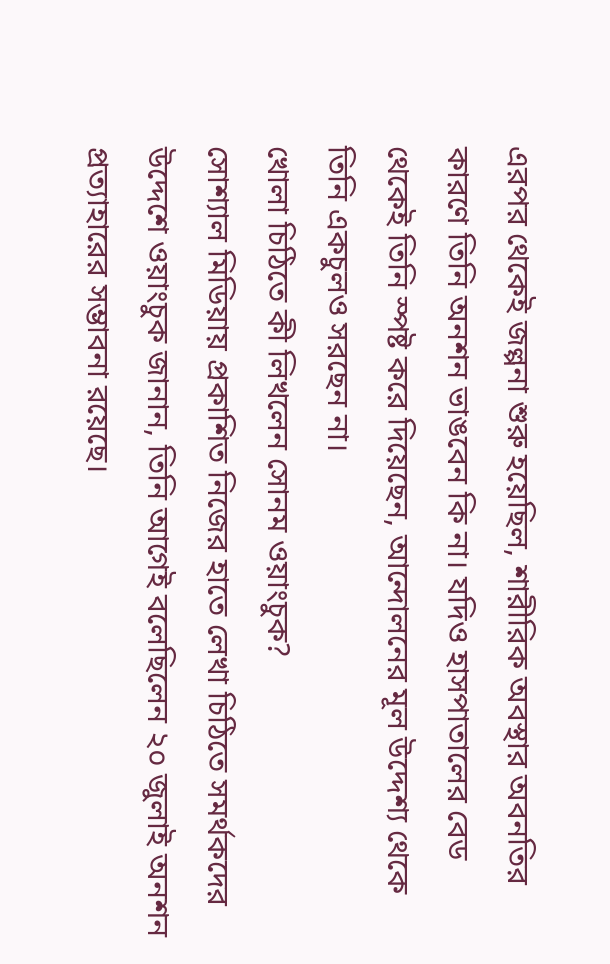এরপর থেকেই জল্পনা শুরু হয়েছিল, শারীরিক অবস্থার অবনতির কারণে তিনি অনশন ভাঙবেন কি না। যদিও হাসপাতালের বেড থেকেই তিনি স্পষ্ট করে দিয়েছেন, আন্দোলনের মূল উদ্দেশ্য থেকে তিনি একচুলও সরছেন না।
খোলা চিঠিতে কী লিখলেন সোনম ওয়াংচুক?
সোশ্যাল মিডিয়ায় প্রকাশিত নিজের হাতে লেখা চিঠিতে সমর্থকদের উদ্দেশে ওয়াংচুক জানান, তিনি আগেই বলেছিলেন ২০ জুলাই অনশন প্রত্যাহারের সম্ভাবনা রয়েছে।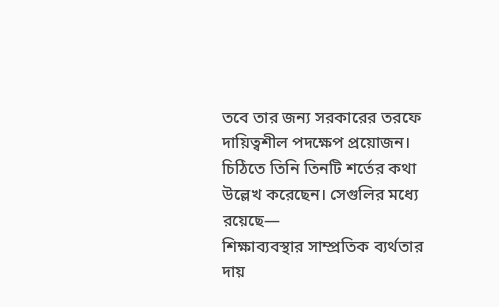তবে তার জন্য সরকারের তরফে দায়িত্বশীল পদক্ষেপ প্রয়োজন।
চিঠিতে তিনি তিনটি শর্তের কথা উল্লেখ করেছেন। সেগুলির মধ্যে রয়েছে—
শিক্ষাব্যবস্থার সাম্প্রতিক ব্যর্থতার দায়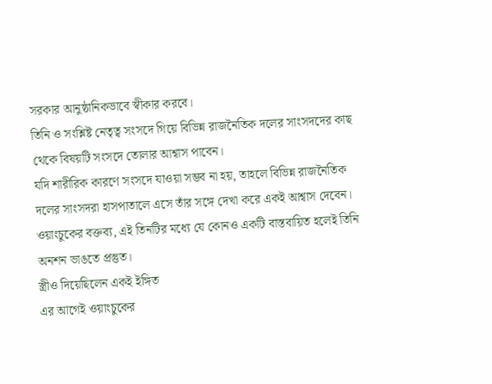সরকার আনুষ্ঠানিকভাবে স্বীকার করবে।
তিনি ও সংশ্লিষ্ট নেতৃত্ব সংসদে গিয়ে বিভিন্ন রাজনৈতিক দলের সাংসদদের কাছ থেকে বিষয়টি সংসদে তোলার আশ্বাস পাবেন।
যদি শারীরিক কারণে সংসদে যাওয়া সম্ভব না হয়, তাহলে বিভিন্ন রাজনৈতিক দলের সাংসদরা হাসপাতালে এসে তাঁর সঙ্গে দেখা করে একই আশ্বাস দেবেন।
ওয়াংচুকের বক্তব্য, এই তিনটির মধ্যে যে কোনও একটি বাস্তবায়িত হলেই তিনি অনশন ভাঙতে প্রস্তুত।
স্ত্রীও দিয়েছিলেন একই ইঙ্গিত
এর আগেই ওয়াংচুকের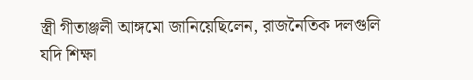স্ত্রী গীতাঞ্জলী আঙ্গমো জানিয়েছিলেন, রাজনৈতিক দলগুলি যদি শিক্ষা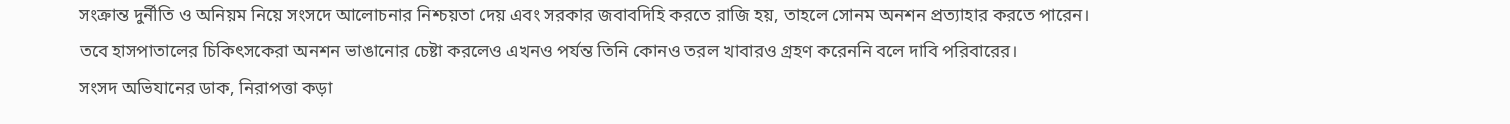সংক্রান্ত দুর্নীতি ও অনিয়ম নিয়ে সংসদে আলোচনার নিশ্চয়তা দেয় এবং সরকার জবাবদিহি করতে রাজি হয়, তাহলে সোনম অনশন প্রত্যাহার করতে পারেন।
তবে হাসপাতালের চিকিৎসকেরা অনশন ভাঙানোর চেষ্টা করলেও এখনও পর্যন্ত তিনি কোনও তরল খাবারও গ্রহণ করেননি বলে দাবি পরিবারের।
সংসদ অভিযানের ডাক, নিরাপত্তা কড়া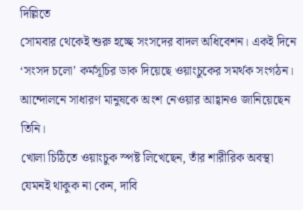দিল্লিতে
সোমবার থেকেই শুরু হচ্ছে সংসদের বাদল অধিবেশন। একই দিনে ‘সংসদ চলো’ কর্মসূচির ডাক দিয়েছে ওয়াংচুকের সমর্থক সংগঠন। আন্দোলনে সাধারণ মানুষকে অংশ নেওয়ার আহ্বানও জানিয়েছেন তিনি।
খোলা চিঠিতে ওয়াংচুক স্পষ্ট লিখেছেন, তাঁর শারীরিক অবস্থা যেমনই থাকুক না কেন, দাবি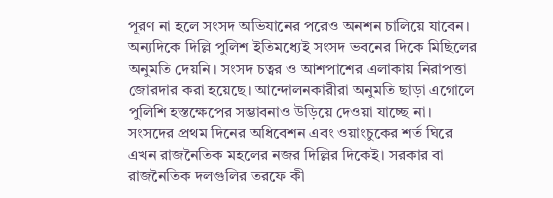পূরণ না হলে সংসদ অভিযানের পরেও অনশন চালিয়ে যাবেন।
অন্যদিকে দিল্লি পুলিশ ইতিমধ্যেই সংসদ ভবনের দিকে মিছিলের অনুমতি দেয়নি। সংসদ চত্বর ও আশপাশের এলাকায় নিরাপত্তা জোরদার করা হয়েছে। আন্দোলনকারীরা অনুমতি ছাড়া এগোলে পুলিশি হস্তক্ষেপের সম্ভাবনাও উড়িয়ে দেওয়া যাচ্ছে না।
সংসদের প্রথম দিনের অধিবেশন এবং ওয়াংচুকের শর্ত ঘিরে এখন রাজনৈতিক মহলের নজর দিল্লির দিকেই। সরকার বা রাজনৈতিক দলগুলির তরফে কী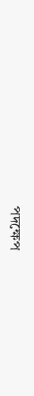পদক্ষেপ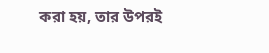করা হয়, তার উপরই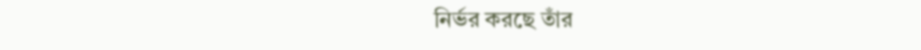নির্ভর করছে তাঁর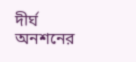দীর্ঘ অনশনের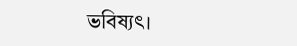ভবিষ্যৎ।